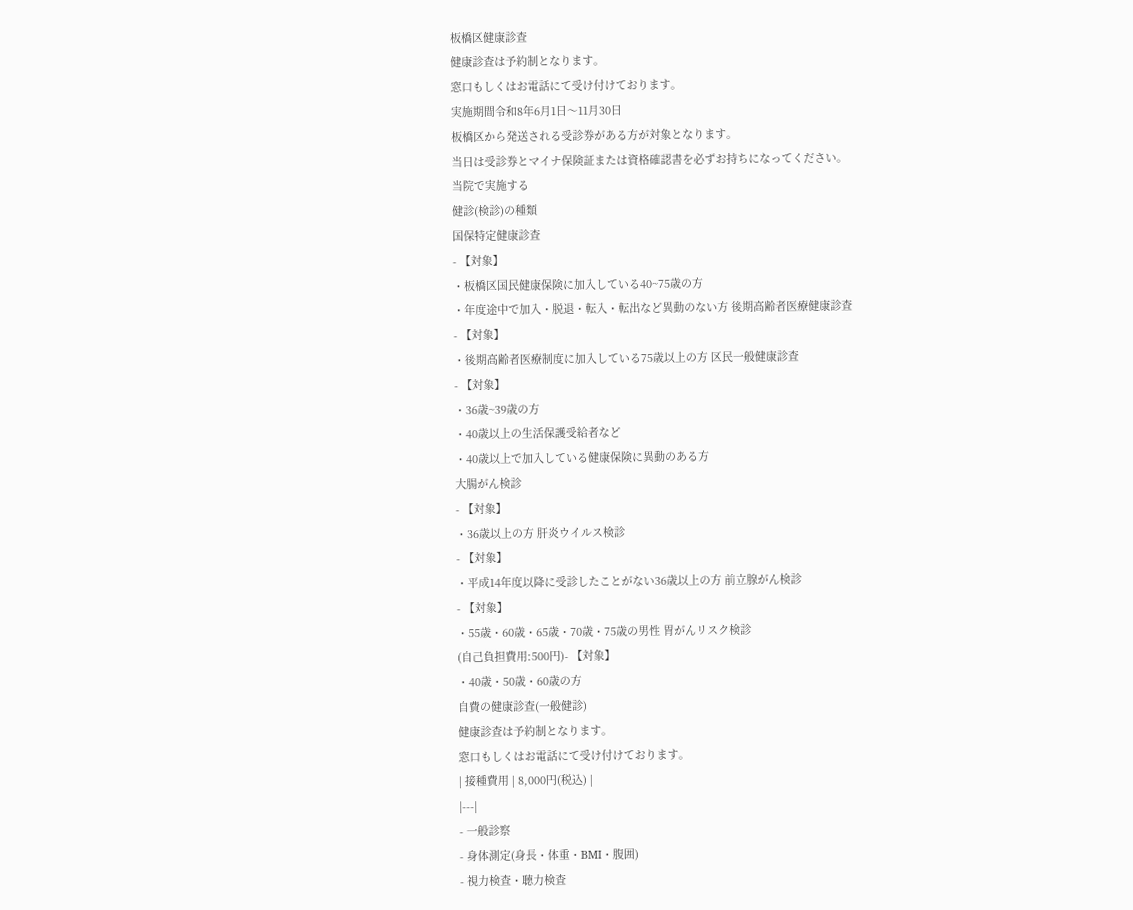板橋区健康診査
健康診査は予約制となります。
窓口もしくはお電話にて受け付けております。
実施期間令和8年6月1日〜11月30日
板橋区から発送される受診券がある方が対象となります。
当日は受診券とマイナ保険証または資格確認書を必ずお持ちになってください。
当院で実施する
健診(検診)の種類
国保特定健康診査
- 【対象】
・板橋区国民健康保険に加入している40~75歳の方
・年度途中で加入・脱退・転入・転出など異動のない方 後期高齢者医療健康診査
- 【対象】
・後期高齢者医療制度に加入している75歳以上の方 区民一般健康診査
- 【対象】
・36歳~39歳の方
・40歳以上の生活保護受給者など
・40歳以上で加入している健康保険に異動のある方
大腸がん検診
- 【対象】
・36歳以上の方 肝炎ウイルス検診
- 【対象】
・平成14年度以降に受診したことがない36歳以上の方 前立腺がん検診
- 【対象】
・55歳・60歳・65歳・70歳・75歳の男性 胃がんリスク検診
(自己負担費用:500円)- 【対象】
・40歳・50歳・60歳の方
自費の健康診査(一般健診)
健康診査は予約制となります。
窓口もしくはお電話にて受け付けております。
| 接種費用 | 8,000円(税込) |
|---|
- 一般診察
- 身体測定(身長・体重・BMI・腹囲)
- 視力検査・聴力検査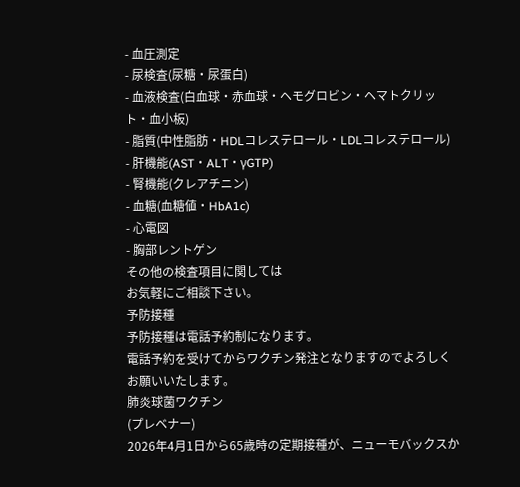- 血圧測定
- 尿検査(尿糖・尿蛋白)
- 血液検査(白血球・赤血球・ヘモグロビン・ヘマトクリット・血小板)
- 脂質(中性脂肪・HDLコレステロール・LDLコレステロール)
- 肝機能(AST・ALT・γGTP)
- 腎機能(クレアチニン)
- 血糖(血糖値・HbA1c)
- 心電図
- 胸部レントゲン
その他の検査項目に関しては
お気軽にご相談下さい。
予防接種
予防接種は電話予約制になります。
電話予約を受けてからワクチン発注となりますのでよろしくお願いいたします。
肺炎球菌ワクチン
(プレベナー)
2026年4月1日から65歳時の定期接種が、ニューモバックスか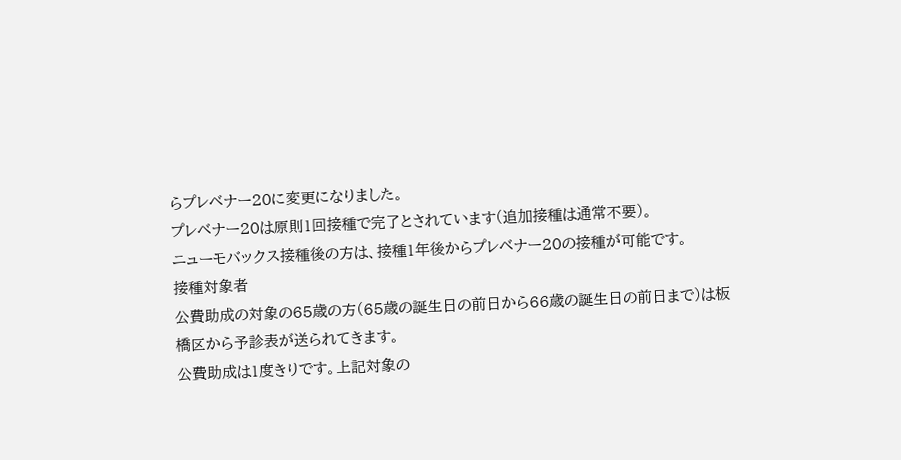らプレベナー20に変更になりました。
プレベナー20は原則1回接種で完了とされています(追加接種は通常不要)。
ニューモバックス接種後の方は、接種1年後からプレベナー20の接種が可能です。
接種対象者
公費助成の対象の65歳の方(65歳の誕生日の前日から66歳の誕生日の前日まで)は板橋区から予診表が送られてきます。
公費助成は1度きりです。上記対象の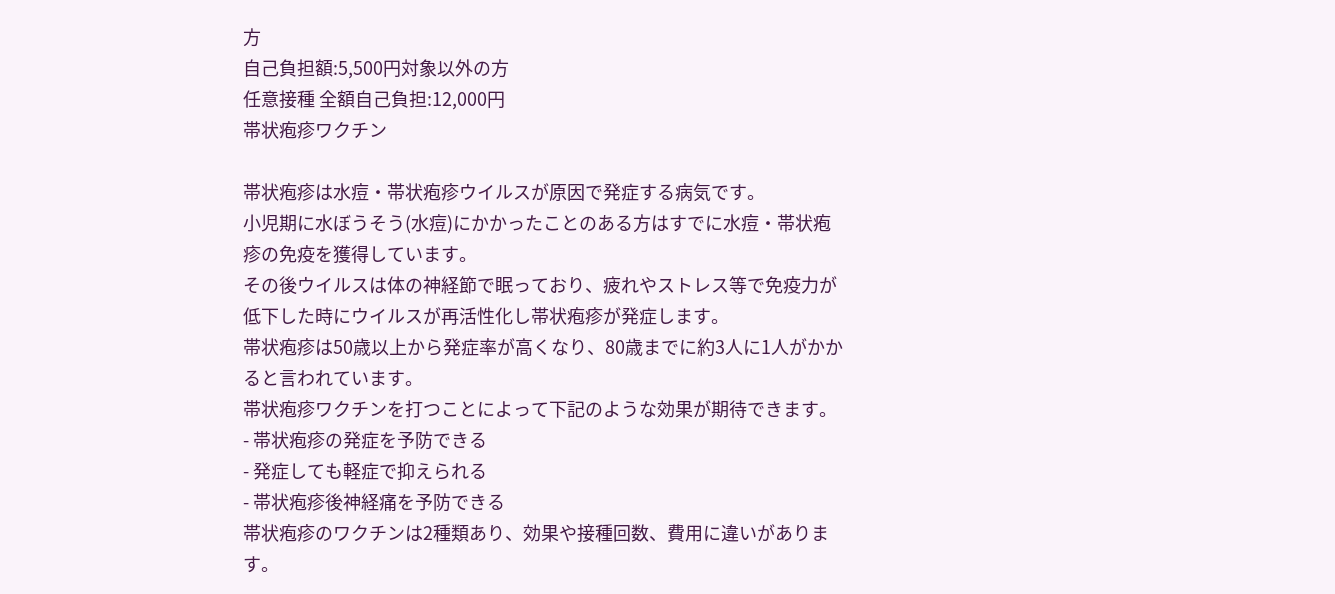方
自己負担額:5,500円対象以外の方
任意接種 全額自己負担:12,000円
帯状疱疹ワクチン

帯状疱疹は水痘・帯状疱疹ウイルスが原因で発症する病気です。
小児期に水ぼうそう(水痘)にかかったことのある方はすでに水痘・帯状疱疹の免疫を獲得しています。
その後ウイルスは体の神経節で眠っており、疲れやストレス等で免疫力が低下した時にウイルスが再活性化し帯状疱疹が発症します。
帯状疱疹は50歳以上から発症率が高くなり、80歳までに約3人に1人がかかると言われています。
帯状疱疹ワクチンを打つことによって下記のような効果が期待できます。
- 帯状疱疹の発症を予防できる
- 発症しても軽症で抑えられる
- 帯状疱疹後神経痛を予防できる
帯状疱疹のワクチンは2種類あり、効果や接種回数、費用に違いがあります。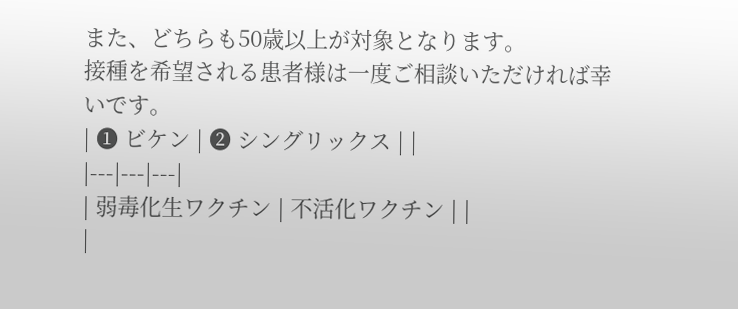また、どちらも50歳以上が対象となります。
接種を希望される患者様は一度ご相談いただければ幸いです。
| ❶ ビケン | ❷ シングリックス | |
|---|---|---|
| 弱毒化生ワクチン | 不活化ワクチン | |
|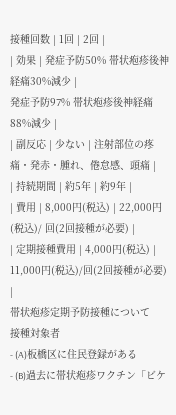接種回数 | 1回 | 2回 |
| 効果 | 発症予防50% 帯状疱疹後神経痛30%減少 |
発症予防97% 帯状疱疹後神経痛88%減少 |
| 副反応 | 少ない | 注射部位の疼痛・発赤・腫れ、倦怠感、頭痛 |
| 持続期間 | 約5年 | 約9年 |
| 費用 | 8,000円(税込) | 22,000円(税込)/ 回(2回接種が必要) |
| 定期接種費用 | 4,000円(税込) | 11,000円(税込)/回(2回接種が必要) |
帯状疱疹定期予防接種について
接種対象者
- (A)板橋区に住民登録がある
- (B)過去に帯状疱疹ワクチン「ビケ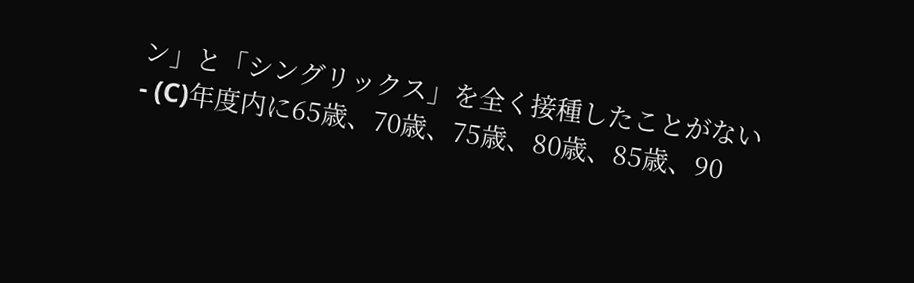ン」と「シングリックス」を全く接種したことがない
- (C)年度内に65歳、70歳、75歳、80歳、85歳、90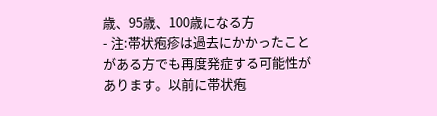歳、95歳、100歳になる方
- 注:帯状疱疹は過去にかかったことがある方でも再度発症する可能性があります。以前に帯状疱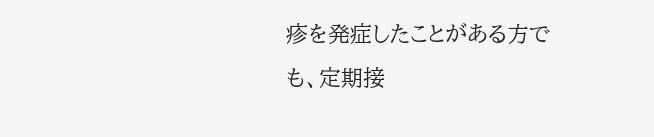疹を発症したことがある方でも、定期接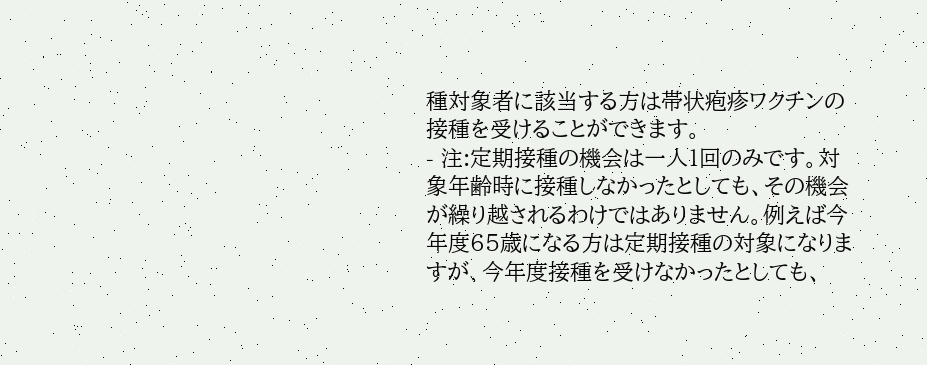種対象者に該当する方は帯状疱疹ワクチンの接種を受けることができます。
- 注:定期接種の機会は一人1回のみです。対象年齢時に接種しなかったとしても、その機会が繰り越されるわけではありません。例えば今年度65歳になる方は定期接種の対象になりますが、今年度接種を受けなかったとしても、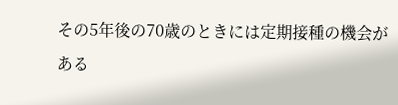その5年後の70歳のときには定期接種の機会がある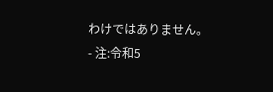わけではありません。
- 注:令和5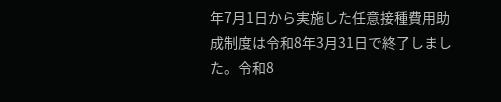年7月1日から実施した任意接種費用助成制度は令和8年3月31日で終了しました。令和8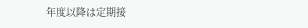年度以降は定期接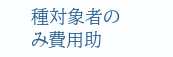種対象者のみ費用助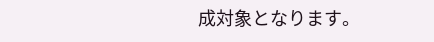成対象となります。